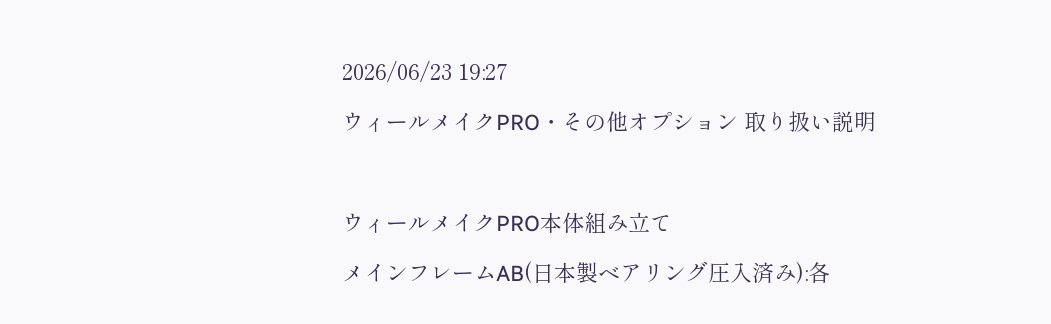2026/06/23 19:27

ウィールメイクPRO・その他オプション 取り扱い説明



ウィールメイクPRO本体組み立て

メインフレームAB(日本製ベアリング圧入済み):各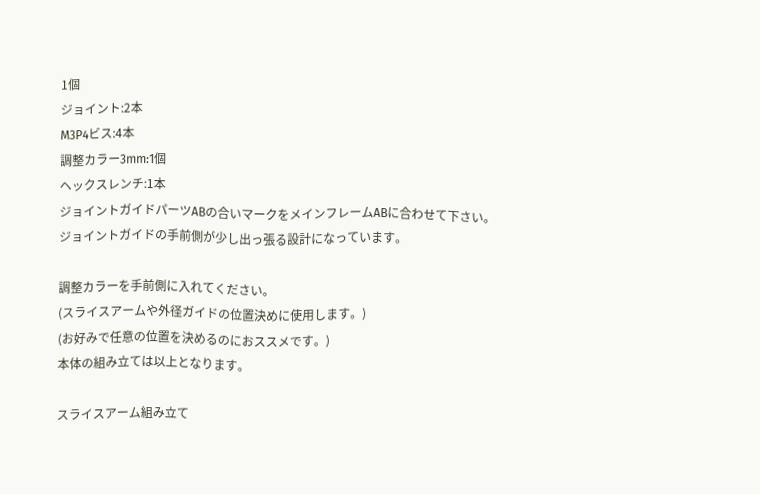1個
ジョイント:2本
M3P4ビス:4本
調整カラー3mm:1個
ヘックスレンチ:1本
ジョイントガイドパーツABの合いマークをメインフレームABに合わせて下さい。
ジョイントガイドの手前側が少し出っ張る設計になっています。

調整カラーを手前側に入れてください。
(スライスアームや外径ガイドの位置決めに使用します。)
(お好みで任意の位置を決めるのにおススメです。)
本体の組み立ては以上となります。

スライスアーム組み立て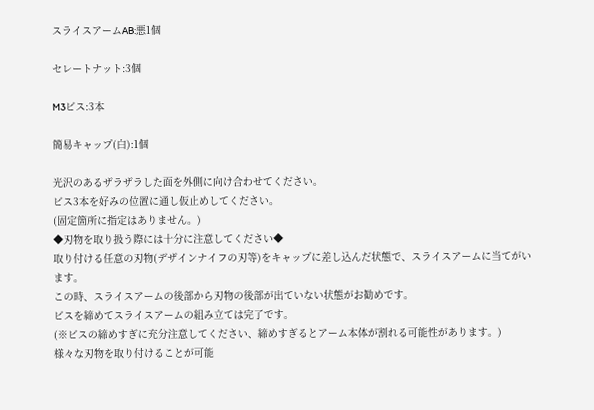スライスアームAB:悪1個

セレートナット:3個

M3ビス:3本

簡易キャップ(白):1個

光沢のあるザラザラした面を外側に向け合わせてください。
ビス3本を好みの位置に通し仮止めしてください。
(固定箇所に指定はありません。)
◆刃物を取り扱う際には十分に注意してください◆
取り付ける任意の刃物(デザインナイフの刃等)をキャップに差し込んだ状態で、スライスアームに当てがいます。
この時、スライスアームの後部から刃物の後部が出ていない状態がお勧めです。
ビスを締めてスライスアームの組み立ては完了です。
(※ビスの締めすぎに充分注意してください、締めすぎるとアーム本体が割れる可能性があります。)
様々な刃物を取り付けることが可能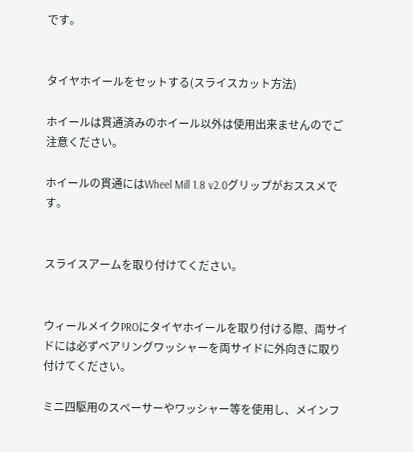です。


タイヤホイールをセットする(スライスカット方法)

ホイールは貫通済みのホイール以外は使用出来ませんのでご注意ください。

ホイールの貫通にはWheel Mill 1.8 v2.0グリップがおススメです。


スライスアームを取り付けてください。


ウィールメイクPROにタイヤホイールを取り付ける際、両サイドには必ずベアリングワッシャーを両サイドに外向きに取り付けてください。

ミニ四駆用のスペーサーやワッシャー等を使用し、メインフ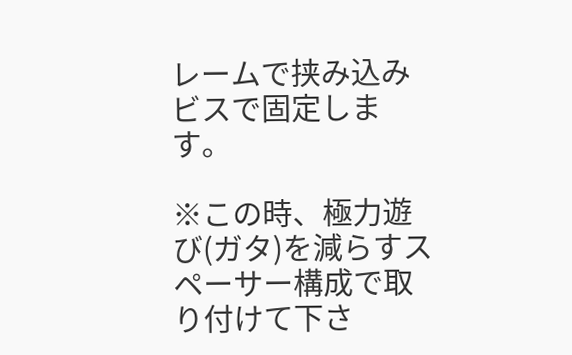レームで挟み込みビスで固定します。

※この時、極力遊び(ガタ)を減らすスペーサー構成で取り付けて下さ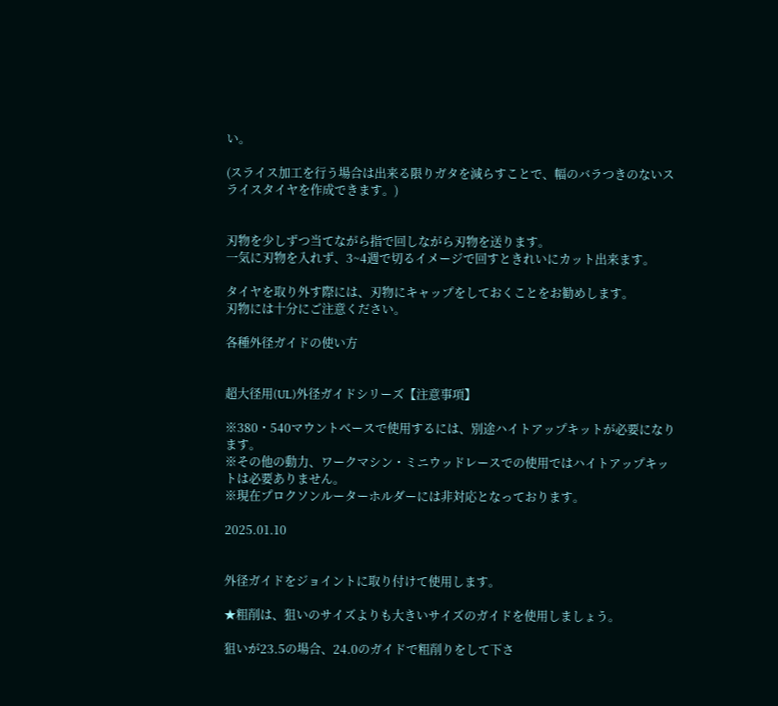い。

(スライス加工を行う場合は出来る限りガタを減らすことで、幅のバラつきのないスライスタイヤを作成できます。)


刃物を少しずつ当てながら指で回しながら刃物を送ります。
一気に刃物を入れず、3~4週で切るイメージで回すときれいにカット出来ます。

タイヤを取り外す際には、刃物にキャップをしておくことをお勧めします。
刃物には十分にご注意ください。

各種外径ガイドの使い方


超大径用(UL)外径ガイドシリーズ【注意事項】

※380・540マウントベースで使用するには、別途ハイトアップキットが必要になります。
※その他の動力、ワークマシン・ミニウッドレースでの使用ではハイトアップキットは必要ありません。
※現在プロクソンルーターホルダーには非対応となっております。

2025.01.10


外径ガイドをジョイントに取り付けて使用します。

★粗削は、狙いのサイズよりも大きいサイズのガイドを使用しましょう。

狙いが23.5の場合、24.0のガイドで粗削りをして下さ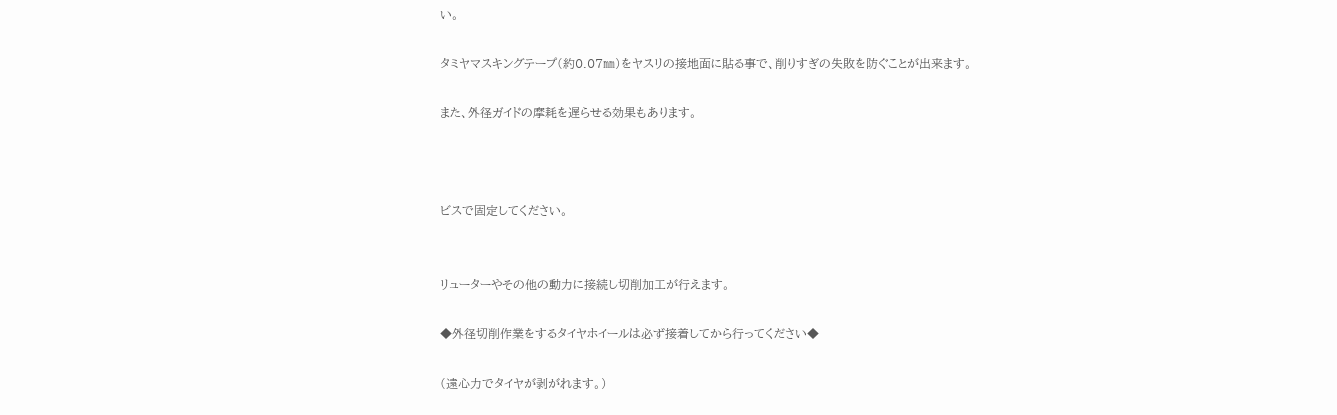い。

タミヤマスキングテープ(約0.07㎜)をヤスリの接地面に貼る事で、削りすぎの失敗を防ぐことが出来ます。

また、外径ガイドの摩耗を遅らせる効果もあります。



ビスで固定してください。


リューターやその他の動力に接続し切削加工が行えます。

◆外径切削作業をするタイヤホイールは必ず接着してから行ってください◆

(遠心力でタイヤが剥がれます。)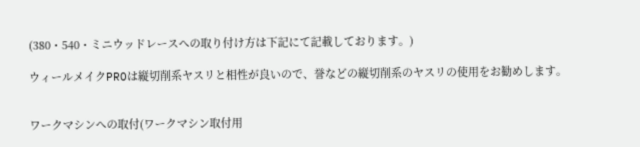(380・540・ミニウッドレースへの取り付け方は下記にて記載しております。)

ウィールメイクPROは縦切削系ヤスリと相性が良いので、誉などの縦切削系のヤスリの使用をお勧めします。


ワークマシンへの取付(ワークマシン取付用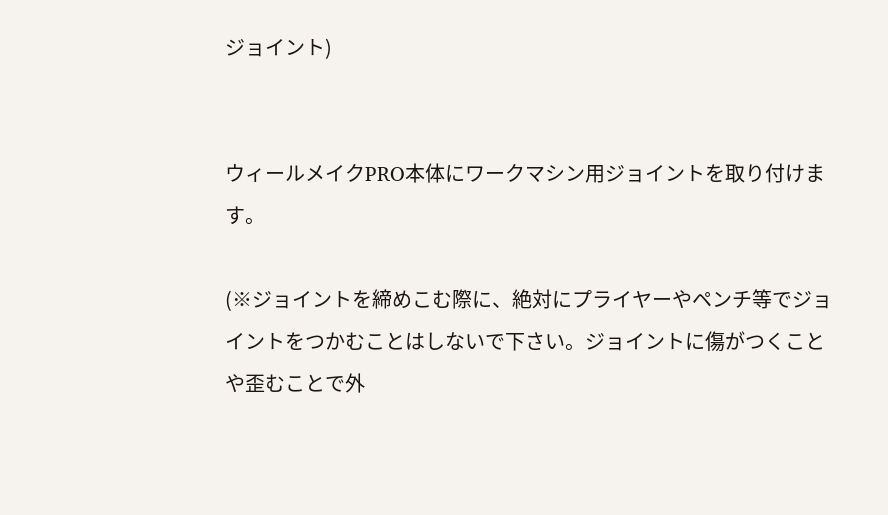ジョイント)


ウィールメイクPRO本体にワークマシン用ジョイントを取り付けます。

(※ジョイントを締めこむ際に、絶対にプライヤーやペンチ等でジョイントをつかむことはしないで下さい。ジョイントに傷がつくことや歪むことで外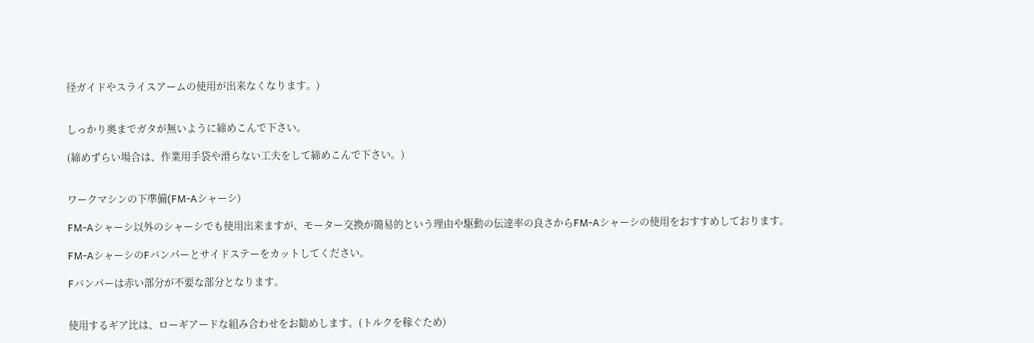径ガイドやスライスアームの使用が出来なくなります。)


しっかり奥までガタが無いように締めこんで下さい。

(締めずらい場合は、作業用手袋や滑らない工夫をして締めこんで下さい。)


ワークマシンの下準備(FM-Aシャーシ)

FM-Aシャーシ以外のシャーシでも使用出来ますが、モーター交換が簡易的という理由や駆動の伝達率の良さからFM-Aシャーシの使用をおすすめしております。

FM-AシャーシのFバンパーとサイドステーをカットしてください。

Fバンパーは赤い部分が不要な部分となります。


使用するギア比は、ローギアードな組み合わせをお勧めします。(トルクを稼ぐため)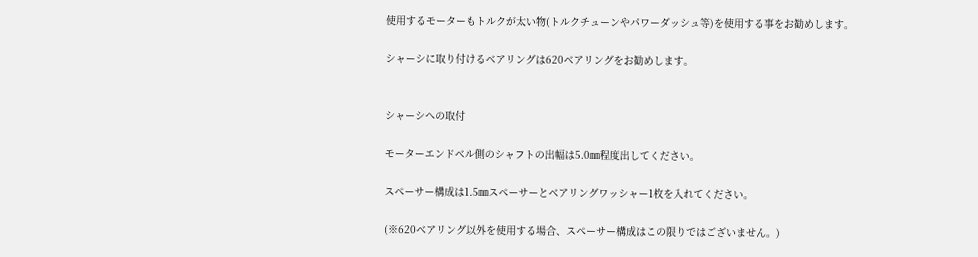使用するモーターもトルクが太い物(トルクチューンやパワーダッシュ等)を使用する事をお勧めします。

シャーシに取り付けるベアリングは620ベアリングをお勧めします。


シャーシへの取付

モーターエンドベル側のシャフトの出幅は5.0㎜程度出してください。

スペーサー構成は1.5㎜スペーサーとベアリングワッシャー1枚を入れてください。

(※620ベアリング以外を使用する場合、スペーサー構成はこの限りではございません。)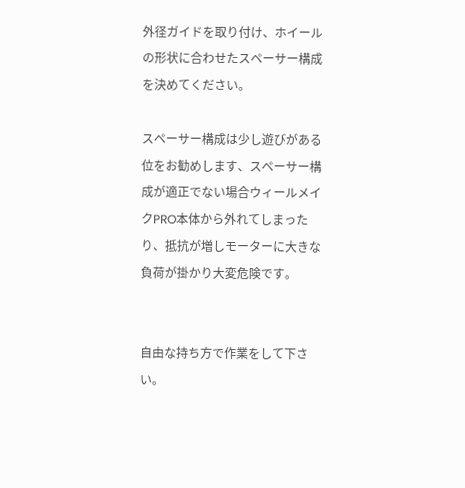外径ガイドを取り付け、ホイールの形状に合わせたスペーサー構成を決めてください。

スペーサー構成は少し遊びがある位をお勧めします、スペーサー構成が適正でない場合ウィールメイクPRO本体から外れてしまったり、抵抗が増しモーターに大きな負荷が掛かり大変危険です。


自由な持ち方で作業をして下さい。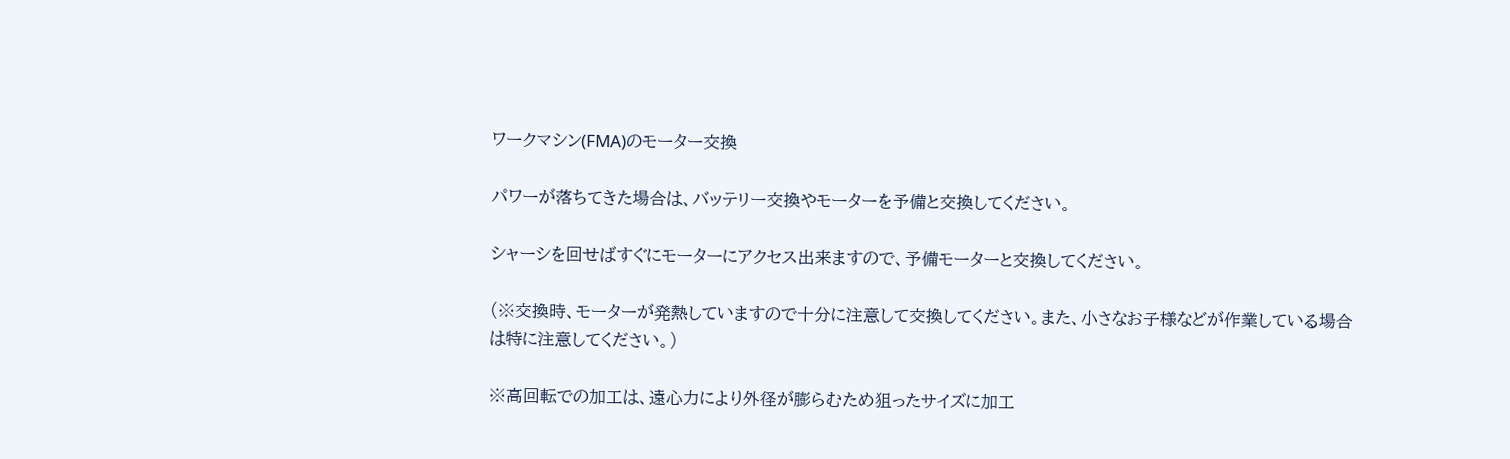ワークマシン(FMA)のモーター交換

パワーが落ちてきた場合は、バッテリー交換やモーターを予備と交換してください。

シャーシを回せばすぐにモーターにアクセス出来ますので、予備モーターと交換してください。

(※交換時、モーターが発熱していますので十分に注意して交換してください。また、小さなお子様などが作業している場合は特に注意してください。)

※高回転での加工は、遠心力により外径が膨らむため狙ったサイズに加工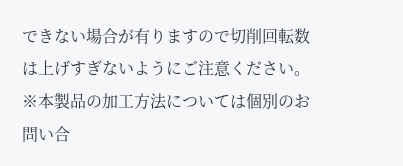できない場合が有りますので切削回転数は上げすぎないようにご注意ください。
※本製品の加工方法については個別のお問い合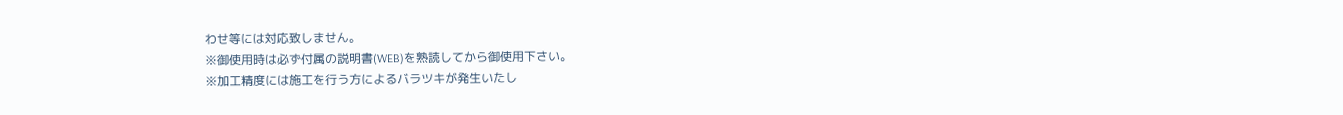わせ等には対応致しません。
※御使用時は必ず付属の説明書(WEB)を熟読してから御使用下さい。
※加工精度には施工を行う方によるバラツキが発生いたし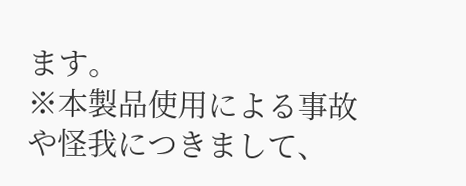ます。
※本製品使用による事故や怪我につきまして、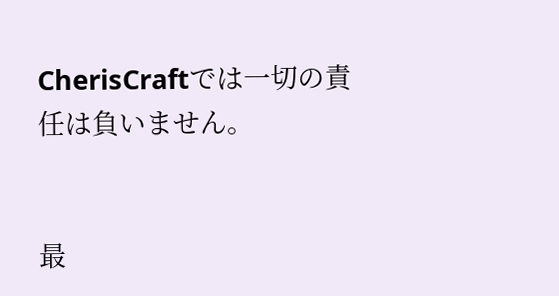CherisCraftでは一切の責任は負いません。


最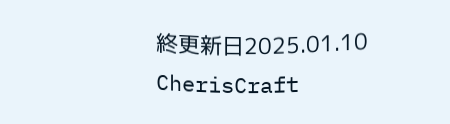終更新日2025.01.10
CherisCraft